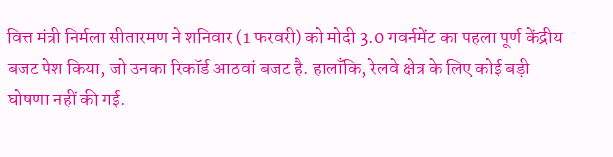वित्त मंत्री निर्मला सीतारमण ने शनिवार (1 फरवरी) को मोदी 3.0 गवर्नमेंट का पहला पूर्ण केंद्रीय बजट पेश किया, जो उनका रिकॉर्ड आठवां बजट है. हालाँकि, रेलवे क्षेत्र के लिए कोई बड़ी घोषणा नहीं की गई.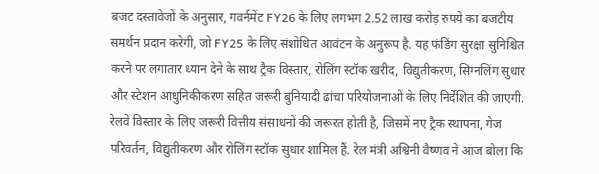बजट दस्तावेजों के अनुसार, गवर्नमेंट FY26 के लिए लगभग 2.52 लाख करोड़ रुपये का बजटीय समर्थन प्रदान करेगी, जो FY25 के लिए संशोधित आवंटन के अनुरूप है. यह फंडिंग सुरक्षा सुनिश्चित करने पर लगातार ध्यान देने के साथ ट्रैक विस्तार, रोलिंग स्टॉक खरीद, विद्युतीकरण, सिग्नलिंग सुधार और स्टेशन आधुनिकीकरण सहित जरूरी बुनियादी ढांचा परियोजनाओं के लिए निर्देशित की जाएगी.
रेलवे विस्तार के लिए जरूरी वित्तीय संसाधनों की जरूरत होती है, जिसमें नए ट्रैक स्थापना, गेज परिवर्तन, विद्युतीकरण और रोलिंग स्टॉक सुधार शामिल हैं. रेल मंत्री अश्विनी वैष्णव ने आज बोला कि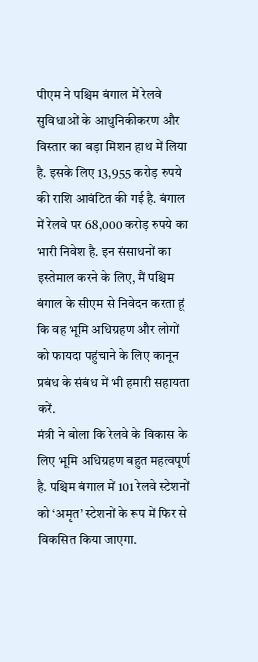पीएम ने पश्चिम बंगाल में रेलवे सुविधाओं के आधुनिकीकरण और विस्तार का बड़ा मिशन हाथ में लिया है. इसके लिए 13,955 करोड़ रुपये की राशि आवंटित की गई है. बंगाल में रेलवे पर 68,000 करोड़ रुपये का भारी निवेश है. इन संसाधनों का इस्तेमाल करने के लिए, मैं पश्चिम बंगाल के सीएम से निवेदन करता हूं कि वह भूमि अधिग्रहण और लोगों को फायदा पहुंचाने के लिए कानून प्रबंध के संबंध में भी हमारी सहायता करें.
मंत्री ने बोला कि रेलवे के विकास के लिए भूमि अधिग्रहण बहुत महत्वपूर्ण है. पश्चिम बंगाल में 101 रेलवे स्टेशनों को ‘अमृत’ स्टेशनों के रूप में फिर से विकसित किया जाएगा.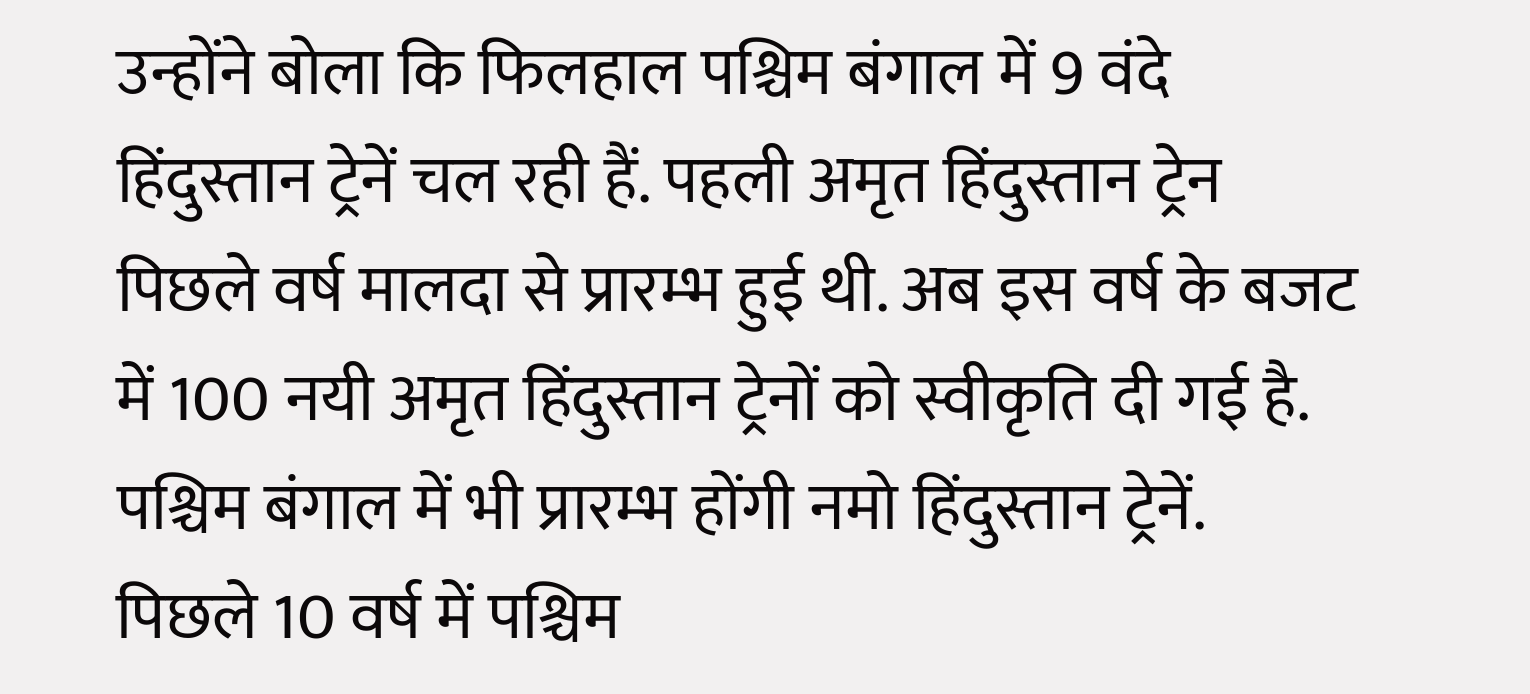उन्होंने बोला कि फिलहाल पश्चिम बंगाल में 9 वंदे हिंदुस्तान ट्रेनें चल रही हैं. पहली अमृत हिंदुस्तान ट्रेन पिछले वर्ष मालदा से प्रारम्भ हुई थी. अब इस वर्ष के बजट में 100 नयी अमृत हिंदुस्तान ट्रेनों को स्वीकृति दी गई है. पश्चिम बंगाल में भी प्रारम्भ होंगी नमो हिंदुस्तान ट्रेनें. पिछले 10 वर्ष में पश्चिम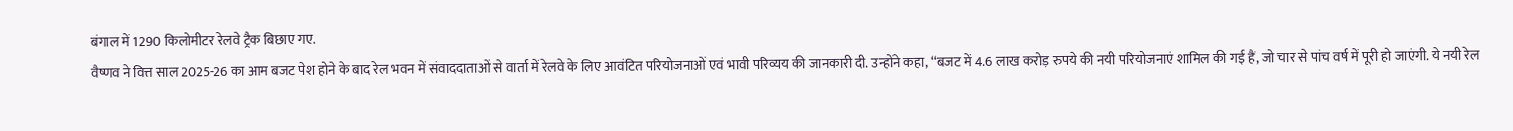बंगाल में 1290 किलोमीटर रेलवे ट्रैक बिछाए गए.
वैष्णव ने वित्त साल 2025-26 का आम बजट पेश होने के बाद रेल भवन में संवाददाताओं से वार्ता में रेलवे के लिए आवंटित परियोजनाओं एवं भावी परिव्यय की जानकारी दी. उन्होंने कहा, ‘‘बजट में 4.6 लाख करोड़ रुपये की नयी परियोजनाएं शामिल की गई हैं, जो चार से पांच वर्ष में पूरी हो जाएंगी. ये नयी रेल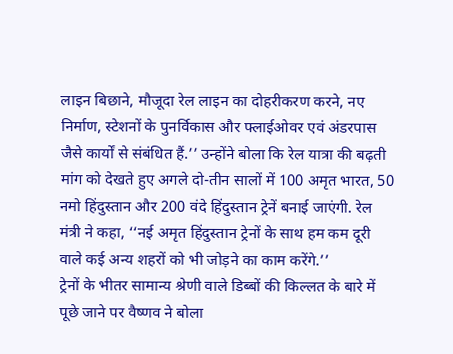लाइन बिछाने, मौजूदा रेल लाइन का दोहरीकरण करने, नए निर्माण, स्टेशनों के पुनर्विकास और फ्लाईओवर एवं अंडरपास जैसे कार्यों से संबंधित हैं.’’ उन्होंने बोला कि रेल यात्रा की बढ़ती मांग को देखते हुए अगले दो-तीन सालों में 100 अमृत भारत, 50 नमो हिंदुस्तान और 200 वंदे हिंदुस्तान ट्रेनें बनाई जाएंगी. रेल मंत्री ने कहा, ‘‘नई अमृत हिंदुस्तान ट्रेनों के साथ हम कम दूरी वाले कई अन्य शहरों को भी जोड़ने का काम करेंगे.’’
ट्रेनों के भीतर सामान्य श्रेणी वाले डिब्बों की किल्लत के बारे में पूछे जाने पर वैष्णव ने बोला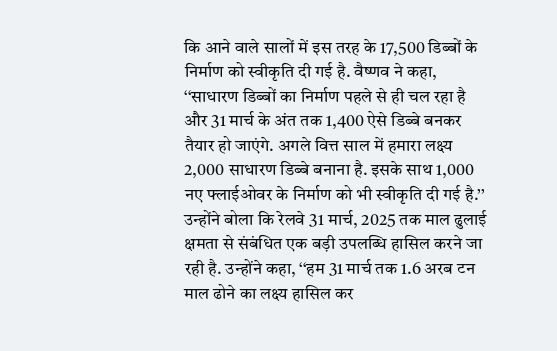कि आने वाले सालों में इस तरह के 17,500 डिब्बों के निर्माण को स्वीकृति दी गई है. वैष्णव ने कहा, ‘‘साधारण डिब्बों का निर्माण पहले से ही चल रहा है और 31 मार्च के अंत तक 1,400 ऐसे डिब्बे बनकर तैयार हो जाएंगे. अगले वित्त साल में हमारा लक्ष्य 2,000 साधारण डिब्बे बनाना है. इसके साथ 1,000 नए फ्लाईओवर के निर्माण को भी स्वीकृति दी गई है.’’ उन्होंने बोला कि रेलवे 31 मार्च, 2025 तक माल ढुलाई क्षमता से संबंधित एक बड़ी उपलब्धि हासिल करने जा रही है. उन्होंने कहा, ‘‘हम 31 मार्च तक 1.6 अरब टन माल ढोने का लक्ष्य हासिल कर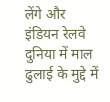लेंगे और इंडियन रेलवे दुनिया में माल ढुलाई के मुद्दे में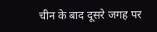चीन के बाद दूसरे जगह पर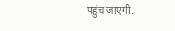पहुंच जाएगी.